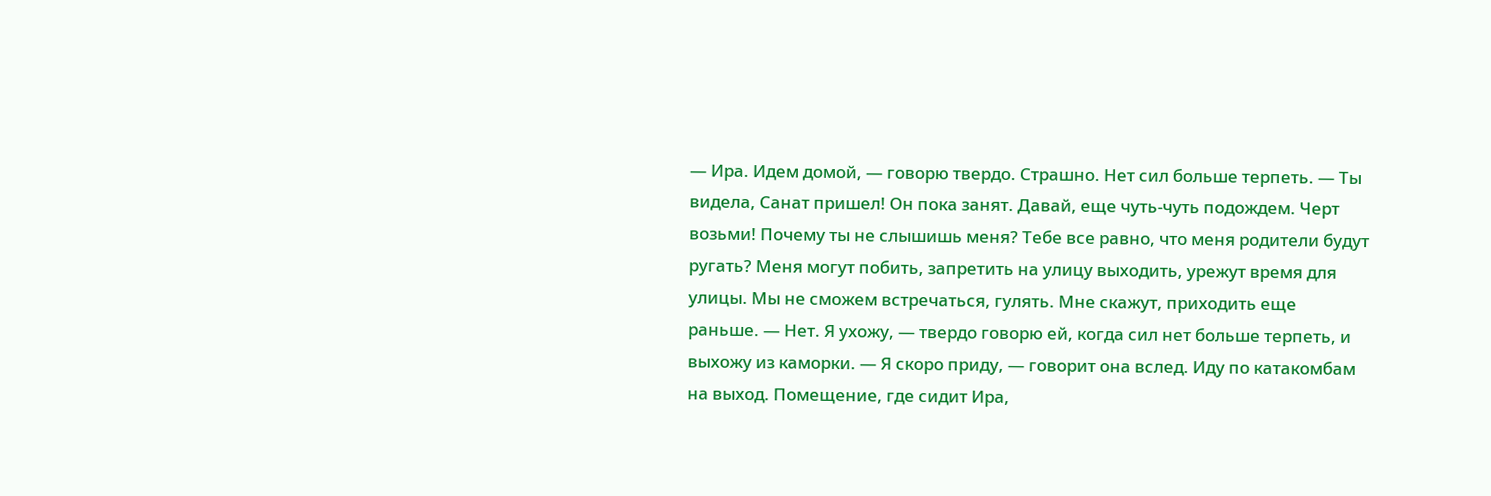— Ира. Идем домой, — говорю твердо. Страшно. Нет сил больше терпеть. — Ты видела, Санат пришел! Он пока занят. Давай, еще чуть-чуть подождем. Черт возьми! Почему ты не слышишь меня? Тебе все равно, что меня родители будут ругать? Меня могут побить, запретить на улицу выходить, урежут время для улицы. Мы не сможем встречаться, гулять. Мне скажут, приходить еще раньше. — Нет. Я ухожу, — твердо говорю ей, когда сил нет больше терпеть, и выхожу из каморки. — Я скоро приду, — говорит она вслед. Иду по катакомбам на выход. Помещение, где сидит Ира,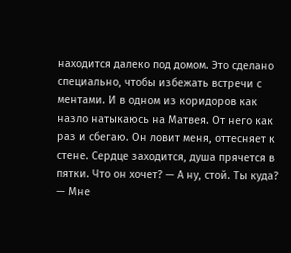находится далеко под домом. Это сделано специально, чтобы избежать встречи с ментами. И в одном из коридоров как назло натыкаюсь на Матвея. От него как раз и сбегаю. Он ловит меня, оттесняет к стене. Сердце заходится, душа прячется в пятки. Что он хочет? — А ну, стой. Ты куда? — Мне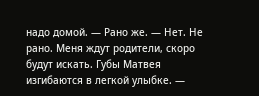надо домой. — Рано же. — Нет. Не рано. Меня ждут родители, скоро будут искать. Губы Матвея изгибаются в легкой улыбке. —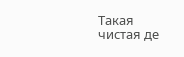Такая чистая де